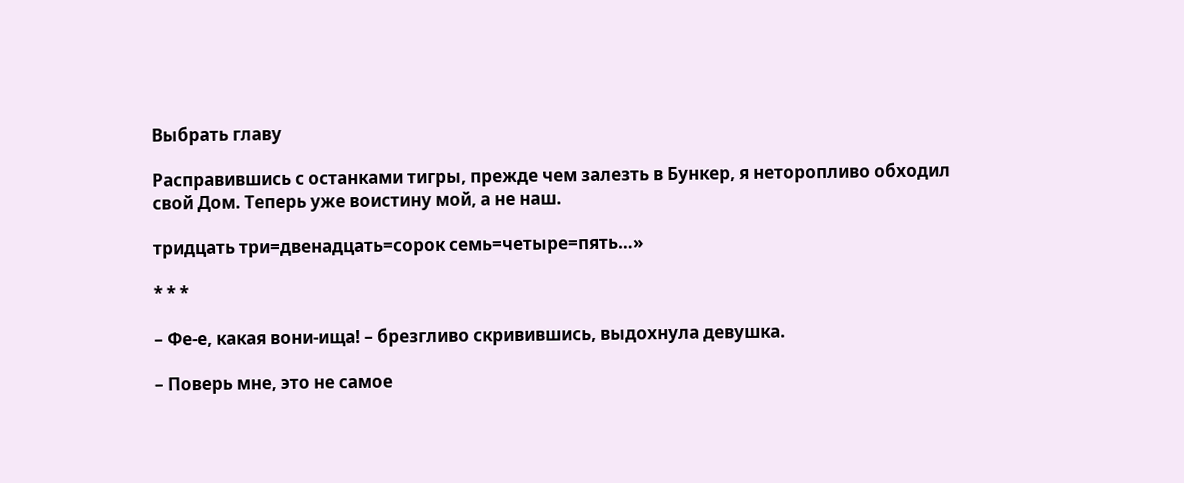Выбрать главу

Расправившись с останками тигры, прежде чем залезть в Бункер, я неторопливо обходил свой Дом. Теперь уже воистину мой, а не наш.

тридцать три=двенадцать=сорок семь=четыре=пять…»

* * *

– Фе-е, какая вони-ища! – брезгливо скривившись, выдохнула девушка.

– Поверь мне, это не самое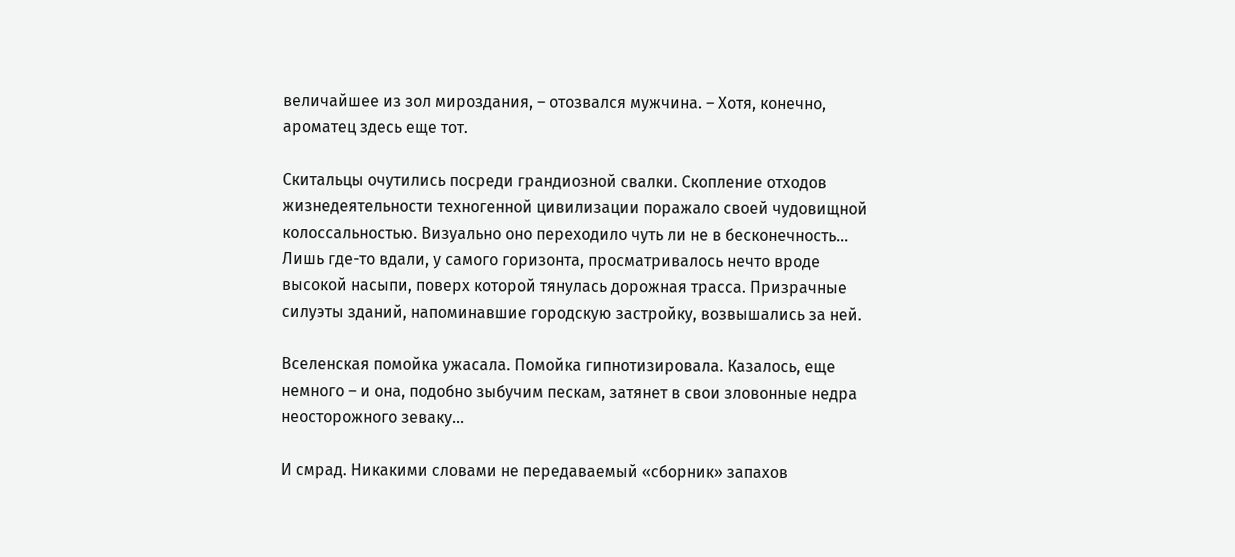величайшее из зол мироздания, – отозвался мужчина. – Хотя, конечно, ароматец здесь еще тот.

Скитальцы очутились посреди грандиозной свалки. Скопление отходов жизнедеятельности техногенной цивилизации поражало своей чудовищной колоссальностью. Визуально оно переходило чуть ли не в бесконечность… Лишь где-то вдали, у самого горизонта, просматривалось нечто вроде высокой насыпи, поверх которой тянулась дорожная трасса. Призрачные силуэты зданий, напоминавшие городскую застройку, возвышались за ней.

Вселенская помойка ужасала. Помойка гипнотизировала. Казалось, еще немного – и она, подобно зыбучим пескам, затянет в свои зловонные недра неосторожного зеваку…

И смрад. Никакими словами не передаваемый «сборник» запахов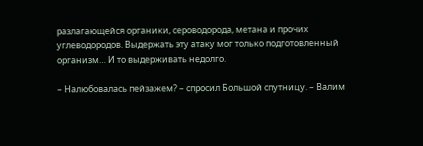разлагающейся органики, сероводорода, метана и прочих углеводородов. Выдержать эту атаку мог только подготовленный организм… И то выдерживать недолго.

– Налюбовалась пейзажем? – спросил Большой спутницу. – Валим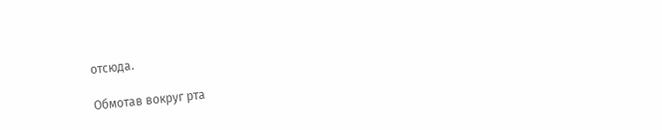отсюда.

Обмотав вокруг рта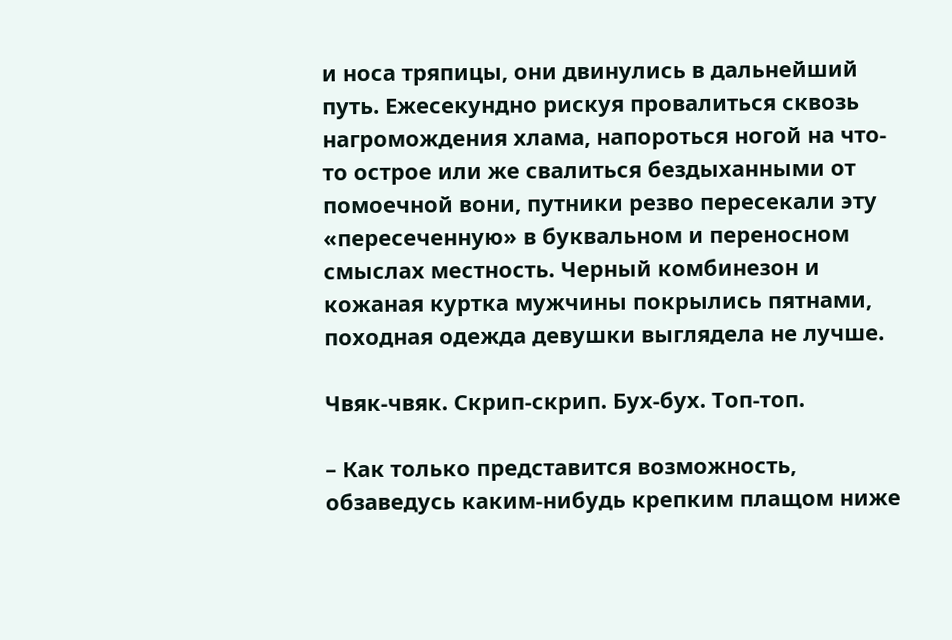и носа тряпицы, они двинулись в дальнейший путь. Ежесекундно рискуя провалиться сквозь нагромождения хлама, напороться ногой на что-то острое или же свалиться бездыханными от помоечной вони, путники резво пересекали эту «пересеченную» в буквальном и переносном смыслах местность. Черный комбинезон и кожаная куртка мужчины покрылись пятнами, походная одежда девушки выглядела не лучше.

Чвяк-чвяк. Скрип-скрип. Бух-бух. Топ-топ.

– Как только представится возможность, обзаведусь каким-нибудь крепким плащом ниже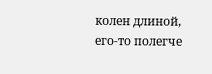колен длиной, его-то полегче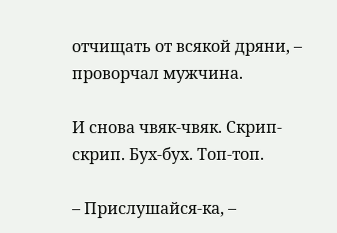отчищать от всякой дряни, – проворчал мужчина.

И снова чвяк-чвяк. Скрип-скрип. Бух-бух. Топ-топ.

– Прислушайся-ка, –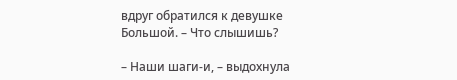вдруг обратился к девушке Большой. – Что слышишь?

– Наши шаги-и, – выдохнула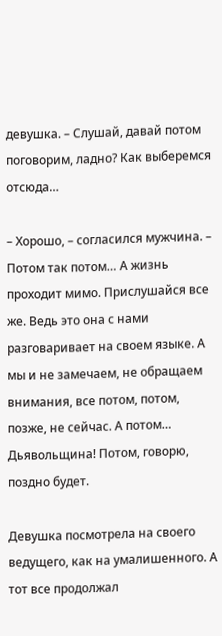девушка. – Слушай, давай потом поговорим, ладно? Как выберемся отсюда…

– Хорошо, – согласился мужчина. – Потом так потом… А жизнь проходит мимо. Прислушайся все же. Ведь это она с нами разговаривает на своем языке. А мы и не замечаем, не обращаем внимания, все потом, потом, позже, не сейчас. А потом… Дьявольщина! Потом, говорю, поздно будет.

Девушка посмотрела на своего ведущего, как на умалишенного. А тот все продолжал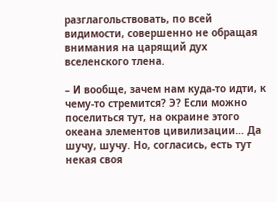разглагольствовать, по всей видимости, совершенно не обращая внимания на царящий дух вселенского тлена.

– И вообще, зачем нам куда-то идти, к чему-то стремится? Э? Если можно поселиться тут, на окраине этого океана элементов цивилизации… Да шучу, шучу. Но, согласись, есть тут некая своя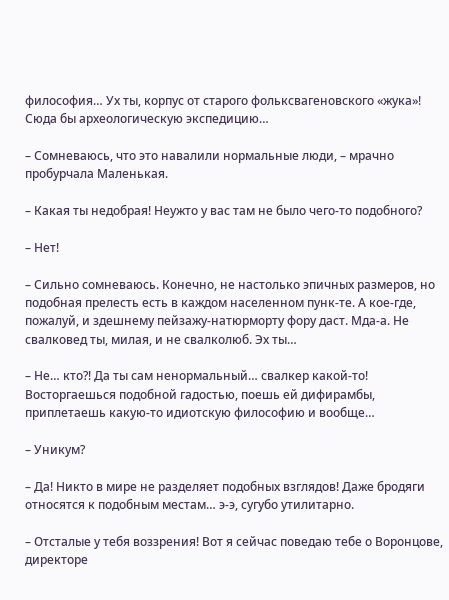философия… Ух ты, корпус от старого фольксвагеновского «жука»! Сюда бы археологическую экспедицию…

– Сомневаюсь, что это навалили нормальные люди, – мрачно пробурчала Маленькая.

– Какая ты недобрая! Неужто у вас там не было чего-то подобного?

– Нет!

– Сильно сомневаюсь. Конечно, не настолько эпичных размеров, но подобная прелесть есть в каждом населенном пунк-те. А кое-где, пожалуй, и здешнему пейзажу-натюрморту фору даст. Мда-а. Не свалковед ты, милая, и не свалколюб. Эх ты…

– Не… кто?! Да ты сам ненормальный… свалкер какой-то! Восторгаешься подобной гадостью, поешь ей дифирамбы, приплетаешь какую-то идиотскую философию и вообще…

– Уникум?

– Да! Никто в мире не разделяет подобных взглядов! Даже бродяги относятся к подобным местам… э-э, сугубо утилитарно.

– Отсталые у тебя воззрения! Вот я сейчас поведаю тебе о Воронцове, директоре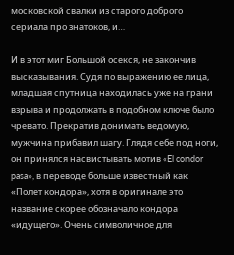московской свалки из старого доброго сериала про знатоков, и…

И в этот миг Большой осекся, не закончив высказывания. Судя по выражению ее лица, младшая спутница находилась уже на грани взрыва и продолжать в подобном ключе было чревато. Прекратив донимать ведомую, мужчина прибавил шагу. Глядя себе под ноги, он принялся насвистывать мотив «El condor pasa», в переводе больше известный как «Полет кондора», хотя в оригинале это название скорее обозначало кондора «идущего». Очень символичное для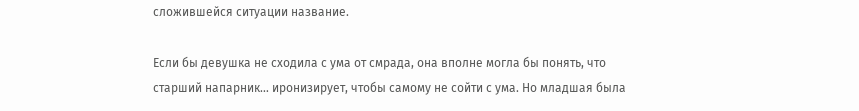сложившейся ситуации название.

Если бы девушка не сходила с ума от смрада, она вполне могла бы понять, что старший напарник… иронизирует, чтобы самому не сойти с ума. Но младшая была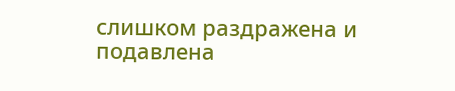слишком раздражена и подавлена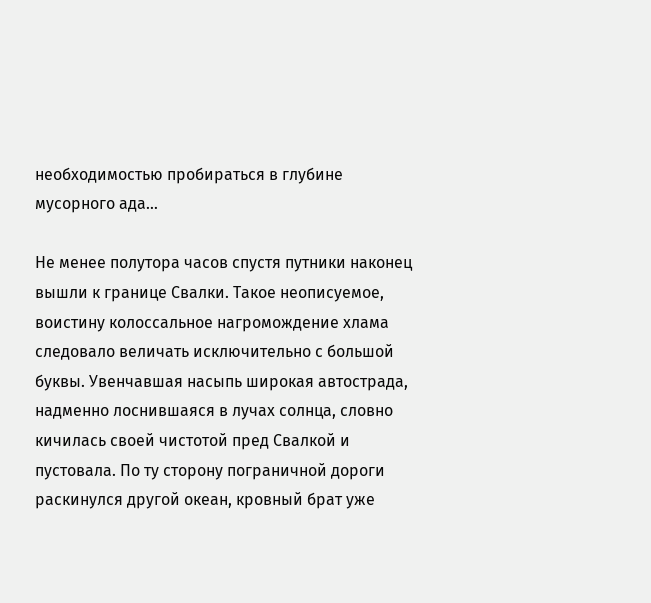необходимостью пробираться в глубине мусорного ада…

Не менее полутора часов спустя путники наконец вышли к границе Свалки. Такое неописуемое, воистину колоссальное нагромождение хлама следовало величать исключительно с большой буквы. Увенчавшая насыпь широкая автострада, надменно лоснившаяся в лучах солнца, словно кичилась своей чистотой пред Свалкой и пустовала. По ту сторону пограничной дороги раскинулся другой океан, кровный брат уже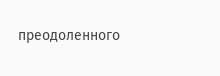преодоленного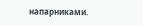напарниками.